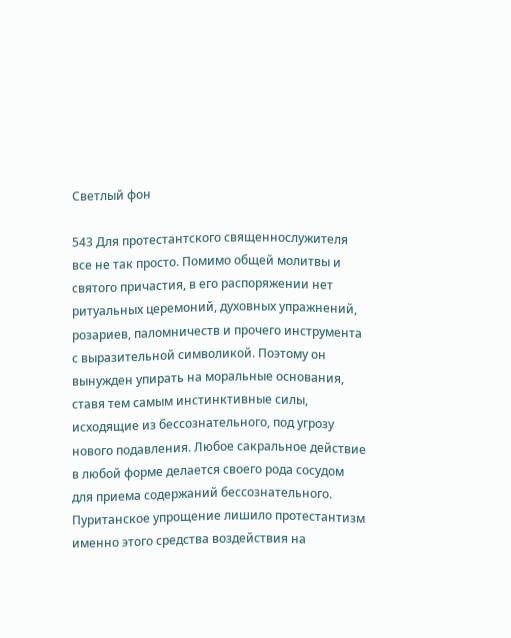Светлый фон

543 Для протестантского священнослужителя все не так просто. Помимо общей молитвы и святого причастия, в его распоряжении нет ритуальных церемоний, духовных упражнений, розариев, паломничеств и прочего инструмента с выразительной символикой. Поэтому он вынужден упирать на моральные основания, ставя тем самым инстинктивные силы, исходящие из бессознательного, под угрозу нового подавления. Любое сакральное действие в любой форме делается своего рода сосудом для приема содержаний бессознательного. Пуританское упрощение лишило протестантизм именно этого средства воздействия на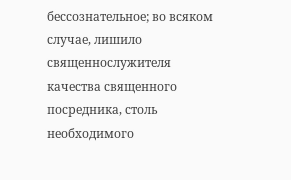бессознательное; во всяком случае, лишило священнослужителя качества священного посредника, столь необходимого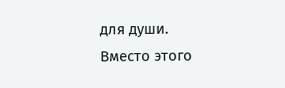для души. Вместо этого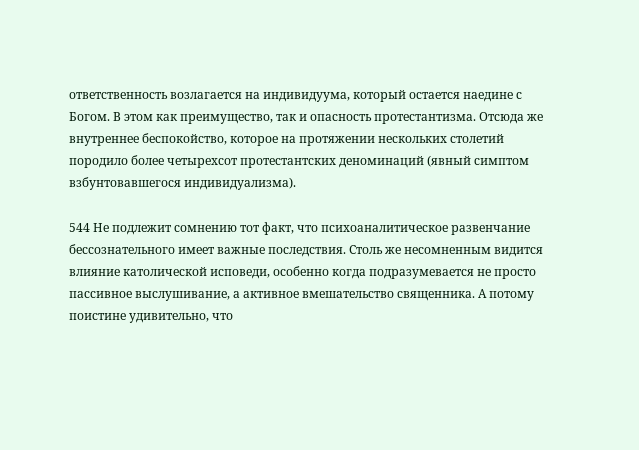ответственность возлагается на индивидуума, который остается наедине с Богом. В этом как преимущество, так и опасность протестантизма. Отсюда же внутреннее беспокойство, которое на протяжении нескольких столетий породило более четырехсот протестантских деноминаций (явный симптом взбунтовавшегося индивидуализма).

544 Не подлежит сомнению тот факт, что психоаналитическое развенчание бессознательного имеет важные последствия. Столь же несомненным видится влияние католической исповеди, особенно когда подразумевается не просто пассивное выслушивание, а активное вмешательство священника. А потому поистине удивительно, что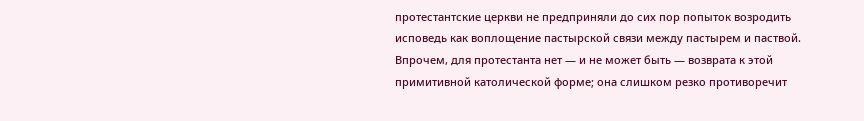протестантские церкви не предприняли до сих пор попыток возродить исповедь как воплощение пастырской связи между пастырем и паствой. Впрочем, для протестанта нет — и не может быть — возврата к этой примитивной католической форме; она слишком резко противоречит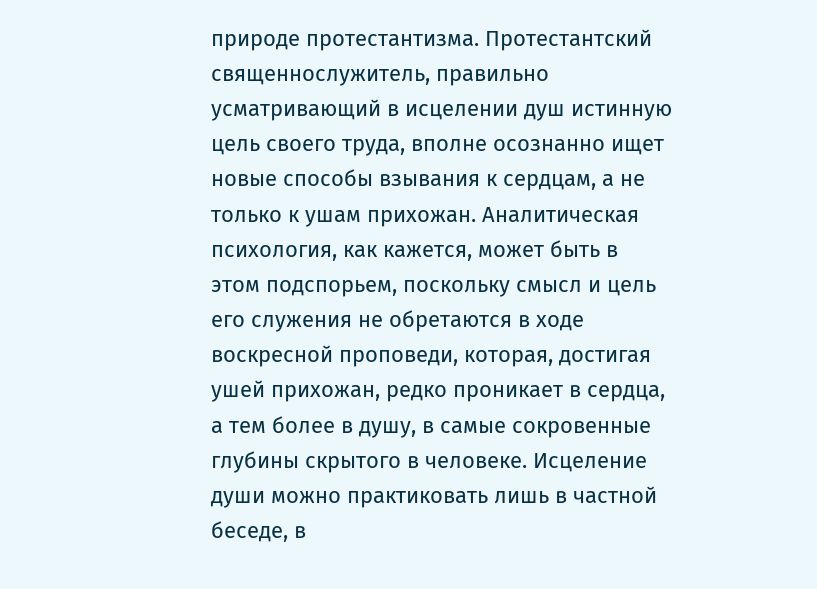природе протестантизма. Протестантский священнослужитель, правильно усматривающий в исцелении душ истинную цель своего труда, вполне осознанно ищет новые способы взывания к сердцам, а не только к ушам прихожан. Аналитическая психология, как кажется, может быть в этом подспорьем, поскольку смысл и цель его служения не обретаются в ходе воскресной проповеди, которая, достигая ушей прихожан, редко проникает в сердца, а тем более в душу, в самые сокровенные глубины скрытого в человеке. Исцеление души можно практиковать лишь в частной беседе, в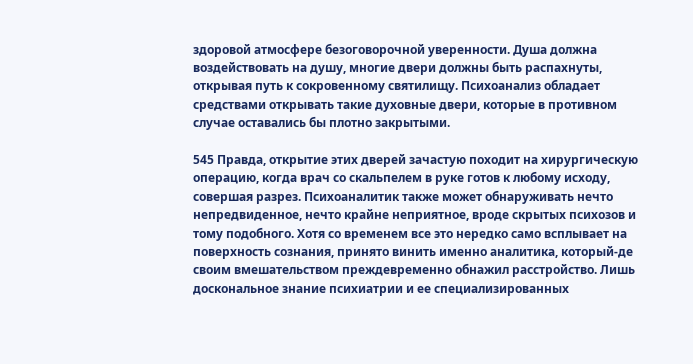здоровой атмосфере безоговорочной уверенности. Душа должна воздействовать на душу, многие двери должны быть распахнуты, открывая путь к сокровенному святилищу. Психоанализ обладает средствами открывать такие духовные двери, которые в противном случае оставались бы плотно закрытыми.

545 Правда, открытие этих дверей зачастую походит на хирургическую операцию, когда врач со скальпелем в руке готов к любому исходу, совершая разрез. Психоаналитик также может обнаруживать нечто непредвиденное, нечто крайне неприятное, вроде скрытых психозов и тому подобного. Хотя со временем все это нередко само всплывает на поверхность сознания, принято винить именно аналитика, который-де своим вмешательством преждевременно обнажил расстройство. Лишь доскональное знание психиатрии и ее специализированных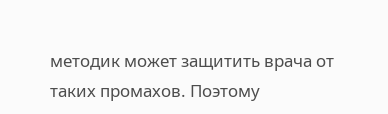методик может защитить врача от таких промахов. Поэтому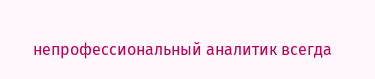непрофессиональный аналитик всегда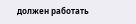должен работать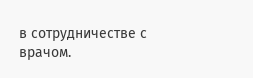в сотрудничестве с врачом.